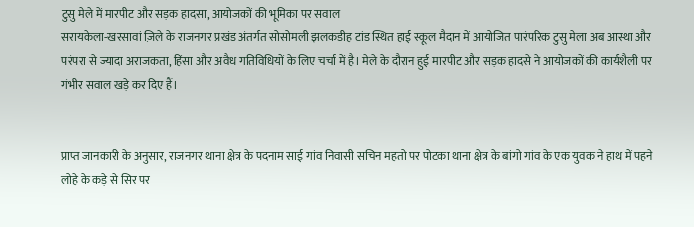टुसु मेले में मारपीट और सड़क हादसा, आयोजकों की भूमिका पर सवाल
सरायकेला-खरसावां ज़िले के राजनगर प्रखंड अंतर्गत सोसोमली झलकडीह टांड स्थित हाई स्कूल मैदान में आयोजित पारंपरिक टुसु मेला अब आस्था और परंपरा से ज्यादा अराजकता, हिंसा और अवैध गतिविधियों के लिए चर्चा में है। मेले के दौरान हुई मारपीट और सड़क हादसे ने आयोजकों की कार्यशैली पर गंभीर सवाल खड़े कर दिए हैं।


प्राप्त जानकारी के अनुसार, राजनगर थाना क्षेत्र के पदनाम साई गांव निवासी सचिन महतो पर पोटका थाना क्षेत्र के बांगो गांव के एक युवक ने हाथ में पहने लोहे के कड़े से सिर पर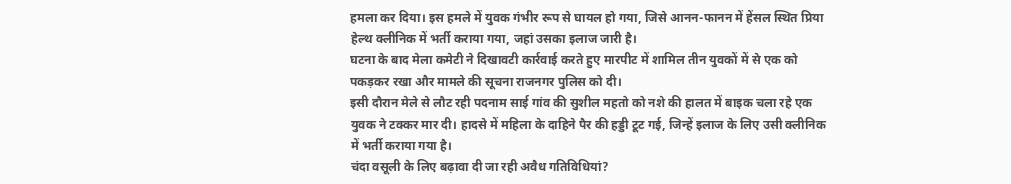हमला कर दिया। इस हमले में युवक गंभीर रूप से घायल हो गया, जिसे आनन-फानन में हेंसल स्थित प्रिया हेल्थ क्लीनिक में भर्ती कराया गया, जहां उसका इलाज जारी है।
घटना के बाद मेला कमेटी ने दिखावटी कार्रवाई करते हुए मारपीट में शामिल तीन युवकों में से एक को पकड़कर रखा और मामले की सूचना राजनगर पुलिस को दी।
इसी दौरान मेले से लौट रही पदनाम साई गांव की सुशील महतो को नशे की हालत में बाइक चला रहे एक युवक ने टक्कर मार दी। हादसे में महिला के दाहिने पैर की हड्डी टूट गई, जिन्हें इलाज के लिए उसी क्लीनिक में भर्ती कराया गया है।
चंदा वसूली के लिए बढ़ावा दी जा रही अवैध गतिविधियां?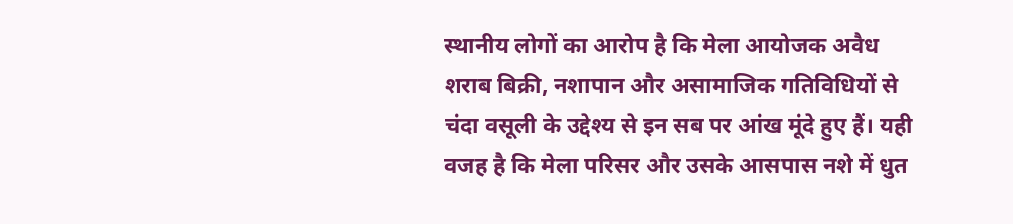स्थानीय लोगों का आरोप है कि मेला आयोजक अवैध शराब बिक्री, नशापान और असामाजिक गतिविधियों से चंदा वसूली के उद्देश्य से इन सब पर आंख मूंदे हुए हैं। यही वजह है कि मेला परिसर और उसके आसपास नशे में धुत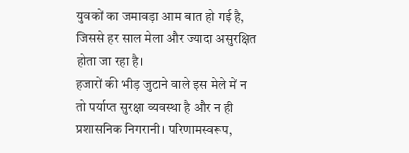युवकों का जमावड़ा आम बात हो गई है, जिससे हर साल मेला और ज्यादा असुरक्षित होता जा रहा है।
हजारों की भीड़ जुटाने वाले इस मेले में न तो पर्याप्त सुरक्षा व्यवस्था है और न ही प्रशासनिक निगरानी। परिणामस्वरूप,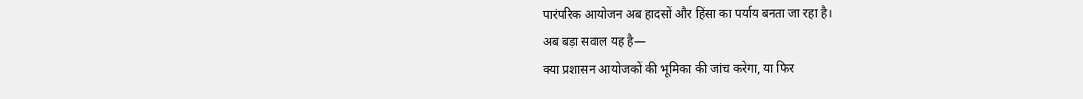पारंपरिक आयोजन अब हादसों और हिंसा का पर्याय बनता जा रहा है।
अब बड़ा सवाल यह है—
क्या प्रशासन आयोजकों की भूमिका की जांच करेगा, या फिर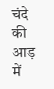चंदे की आड़ में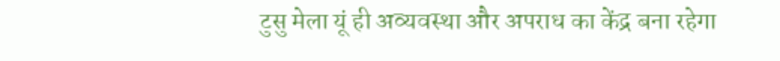टुसु मेला यूं ही अव्यवस्था और अपराध का केंद्र बना रहेगा